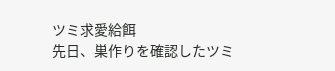ツミ求愛給餌
先日、巣作りを確認したツミ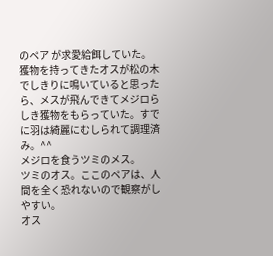のペア が求愛給餌していた。獲物を持ってきたオスが松の木でしきりに鳴いていると思ったら、メスが飛んできてメジロらしき獲物をもらっていた。すでに羽は綺麗にむしられて調理済み。^^
メジロを食うツミのメス。
ツミのオス。ここのペアは、人間を全く恐れないので観察がしやすい。
オス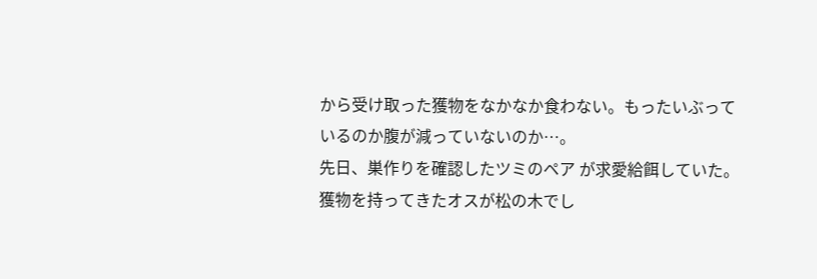から受け取った獲物をなかなか食わない。もったいぶっているのか腹が減っていないのか…。
先日、巣作りを確認したツミのペア が求愛給餌していた。獲物を持ってきたオスが松の木でし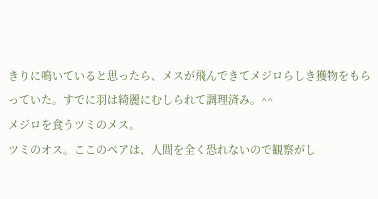きりに鳴いていると思ったら、メスが飛んできてメジロらしき獲物をもらっていた。すでに羽は綺麗にむしられて調理済み。^^
メジロを食うツミのメス。
ツミのオス。ここのペアは、人間を全く恐れないので観察がし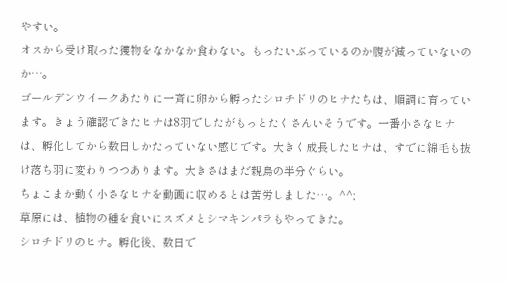やすい。
オスから受け取った獲物をなかなか食わない。もったいぶっているのか腹が減っていないのか…。
ゴールデンウイークあたりに一斉に卵から孵ったシロチドリのヒナたちは、順調に育っています。きょう確認できたヒナは8羽でしたがもっとたくさんいそうです。一番小さなヒナは、孵化してから数日しかたっていない感じです。大きく成長したヒナは、すでに綿毛も抜け落ち羽に変わりつつあります。大きさはまだ親鳥の半分ぐらい。
ちょこまか動く小さなヒナを動画に収めるとは苦労しました…。^^;
草原には、植物の種を食いにスズメとシマキンパラもやってきた。
シロチドリのヒナ。孵化後、数日で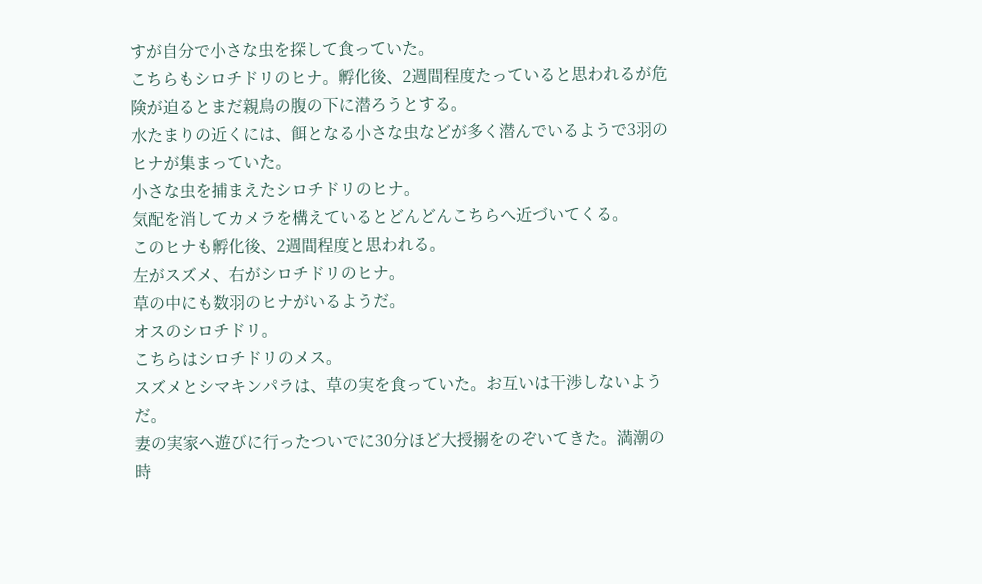すが自分で小さな虫を探して食っていた。
こちらもシロチドリのヒナ。孵化後、2週間程度たっていると思われるが危険が迫るとまだ親鳥の腹の下に潜ろうとする。
水たまりの近くには、餌となる小さな虫などが多く潜んでいるようで3羽のヒナが集まっていた。
小さな虫を捕まえたシロチドリのヒナ。
気配を消してカメラを構えているとどんどんこちらへ近づいてくる。
このヒナも孵化後、2週間程度と思われる。
左がスズメ、右がシロチドリのヒナ。
草の中にも数羽のヒナがいるようだ。
オスのシロチドリ。
こちらはシロチドリのメス。
スズメとシマキンパラは、草の実を食っていた。お互いは干渉しないようだ。
妻の実家へ遊びに行ったついでに30分ほど大授搦をのぞいてきた。満潮の時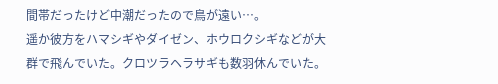間帯だったけど中潮だったので鳥が遠い…。
遥か彼方をハマシギやダイゼン、ホウロクシギなどが大群で飛んでいた。クロツラヘラサギも数羽休んでいた。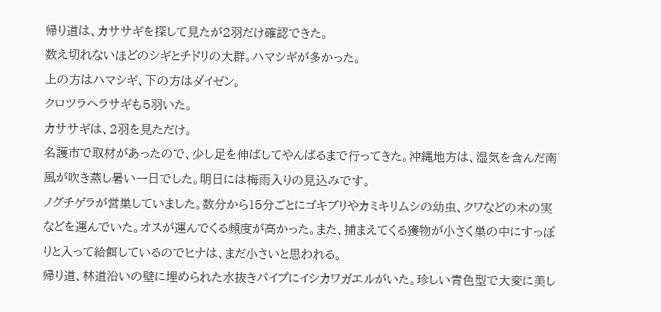帰り道は、カササギを探して見たが2羽だけ確認できた。
数え切れないほどのシギとチドリの大群。ハマシギが多かった。
上の方はハマシギ、下の方はダイゼン。
クロツラヘラサギも5羽いた。
カササギは、2羽を見ただけ。
名護市で取材があったので、少し足を伸ばしてやんばるまで行ってきた。沖縄地方は、湿気を含んだ南風が吹き蒸し暑い一日でした。明日には梅雨入りの見込みです。
ノグチゲラが営巣していました。数分から15分ごとにゴキブリやカミキリムシの幼虫、クワなどの木の実などを運んでいた。オスが運んでくる頻度が高かった。また、捕まえてくる獲物が小さく巣の中にすっぽりと入って給餌しているのでヒナは、まだ小さいと思われる。
帰り道、林道沿いの壁に埋められた水抜きパイプにイシカワガエルがいた。珍しい青色型で大変に美し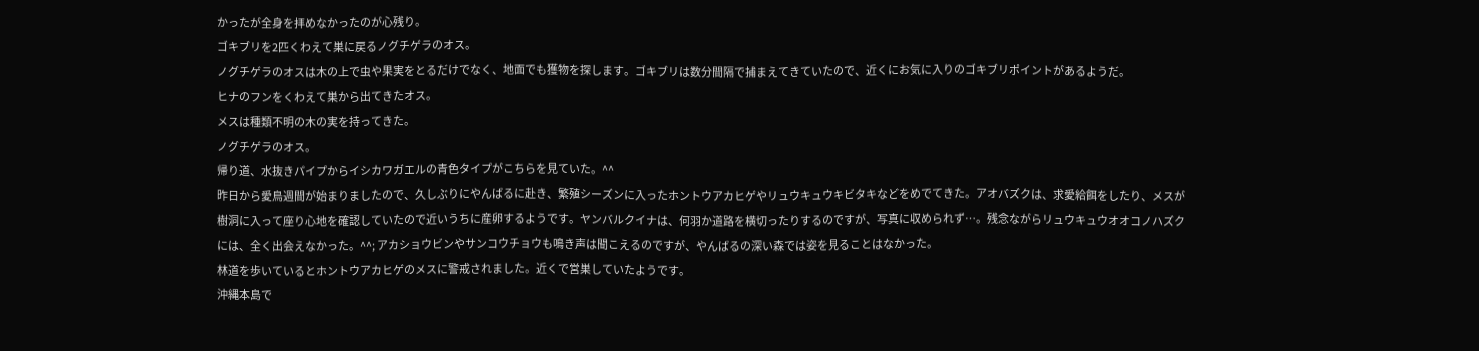かったが全身を拝めなかったのが心残り。
ゴキブリを2匹くわえて巣に戻るノグチゲラのオス。
ノグチゲラのオスは木の上で虫や果実をとるだけでなく、地面でも獲物を探します。ゴキブリは数分間隔で捕まえてきていたので、近くにお気に入りのゴキブリポイントがあるようだ。
ヒナのフンをくわえて巣から出てきたオス。
メスは種類不明の木の実を持ってきた。
ノグチゲラのオス。
帰り道、水抜きパイプからイシカワガエルの青色タイプがこちらを見ていた。^^
昨日から愛鳥週間が始まりましたので、久しぶりにやんばるに赴き、繁殖シーズンに入ったホントウアカヒゲやリュウキュウキビタキなどをめでてきた。アオバズクは、求愛給餌をしたり、メスが樹洞に入って座り心地を確認していたので近いうちに産卵するようです。ヤンバルクイナは、何羽か道路を横切ったりするのですが、写真に収められず…。残念ながらリュウキュウオオコノハズクには、全く出会えなかった。^^; アカショウビンやサンコウチョウも鳴き声は聞こえるのですが、やんばるの深い森では姿を見ることはなかった。
林道を歩いているとホントウアカヒゲのメスに警戒されました。近くで営巣していたようです。
沖縄本島で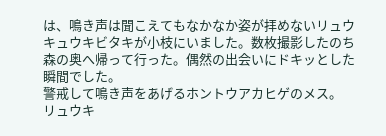は、鳴き声は聞こえてもなかなか姿が拝めないリュウキュウキビタキが小枝にいました。数枚撮影したのち森の奥へ帰って行った。偶然の出会いにドキッとした瞬間でした。
警戒して鳴き声をあげるホントウアカヒゲのメス。
リュウキ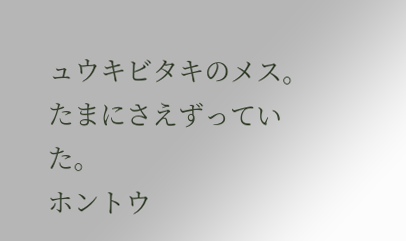ュウキビタキのメス。たまにさえずっていた。
ホントウ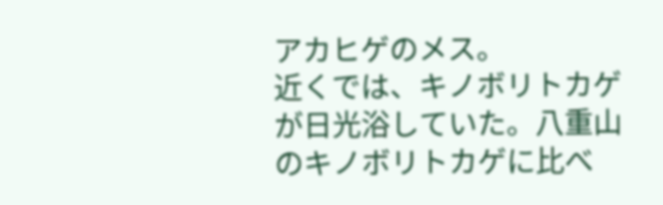アカヒゲのメス。
近くでは、キノボリトカゲが日光浴していた。八重山のキノボリトカゲに比べ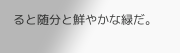ると随分と鮮やかな緑だ。